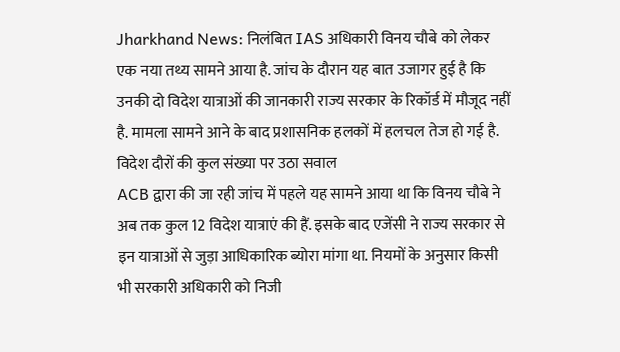Jharkhand News: निलंबित IAS अधिकारी विनय चौबे को लेकर एक नया तथ्य सामने आया है. जांच के दौरान यह बात उजागर हुई है कि उनकी दो विदेश यात्राओं की जानकारी राज्य सरकार के रिकॉर्ड में मौजूद नहीं है. मामला सामने आने के बाद प्रशासनिक हलकों में हलचल तेज हो गई है.
विदेश दौरों की कुल संख्या पर उठा सवाल
ACB द्वारा की जा रही जांच में पहले यह सामने आया था कि विनय चौबे ने अब तक कुल 12 विदेश यात्राएं की हैं. इसके बाद एजेंसी ने राज्य सरकार से इन यात्राओं से जुड़ा आधिकारिक ब्योरा मांगा था. नियमों के अनुसार किसी भी सरकारी अधिकारी को निजी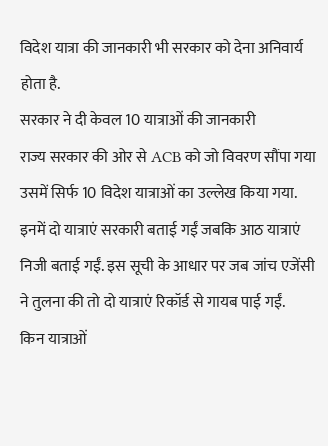विदेश यात्रा की जानकारी भी सरकार को देना अनिवार्य होता है.
सरकार ने दी केवल 10 यात्राओं की जानकारी
राज्य सरकार की ओर से ACB को जो विवरण सौंपा गया उसमें सिर्फ 10 विदेश यात्राओं का उल्लेख किया गया. इनमें दो यात्राएं सरकारी बताई गईं जबकि आठ यात्राएं निजी बताई गईं. इस सूची के आधार पर जब जांच एजेंसी ने तुलना की तो दो यात्राएं रिकॉर्ड से गायब पाई गईं.
किन यात्राओं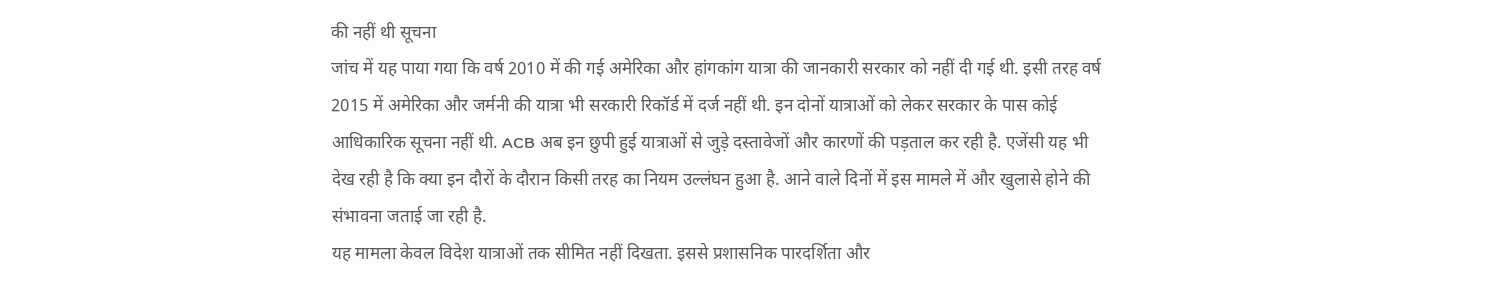की नहीं थी सूचना
जांच में यह पाया गया कि वर्ष 2010 में की गई अमेरिका और हांगकांग यात्रा की जानकारी सरकार को नहीं दी गई थी. इसी तरह वर्ष 2015 में अमेरिका और जर्मनी की यात्रा भी सरकारी रिकॉर्ड में दर्ज नहीं थी. इन दोनों यात्राओं को लेकर सरकार के पास कोई आधिकारिक सूचना नहीं थी. ACB अब इन छुपी हुई यात्राओं से जुड़े दस्तावेजों और कारणों की पड़ताल कर रही है. एजेंसी यह भी देख रही है कि क्या इन दौरों के दौरान किसी तरह का नियम उल्लंघन हुआ है. आने वाले दिनों में इस मामले में और खुलासे होने की संभावना जताई जा रही है.
यह मामला केवल विदेश यात्राओं तक सीमित नहीं दिखता. इससे प्रशासनिक पारदर्शिता और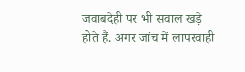जवाबदेही पर भी सवाल खड़े होते हैं. अगर जांच में लापरवाही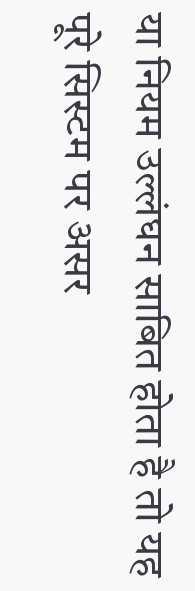या नियम उल्लंघन साबित होता है तो यह पूरे सिस्टम पर असर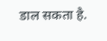डाल सकता है.